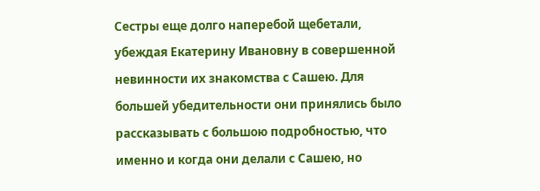Сестры еще долго наперебой щебетали, убеждая Екатерину Ивановну в совершенной невинности их знакомства с Сашею. Для большей убедительности они принялись было рассказывать с большою подробностью, что именно и когда они делали с Сашею, но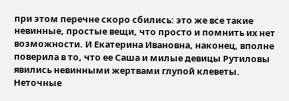при этом перечне скоро сбились: это же все такие невинные, простые вещи, что просто и помнить их нет возможности. И Екатерина Ивановна, наконец, вполне
поверила в то, что ее Саша и милые девицы Рутиловы явились невинными жертвами глупой клеветы.
Неточные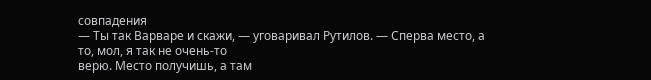совпадения
— Ты так Варваре и скажи, — уговаривал Рутилов. — Сперва место, а
то, мол, я так не очень-то
верю. Место получишь, а там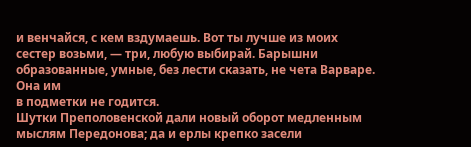и венчайся, с кем вздумаешь. Вот ты лучше из моих сестер возьми, — три, любую выбирай. Барышни образованные, умные, без лести сказать, не чета Варваре. Она им
в подметки не годится.
Шутки Преполовенской дали новый оборот медленным мыслям Передонова; да и ерлы крепко засели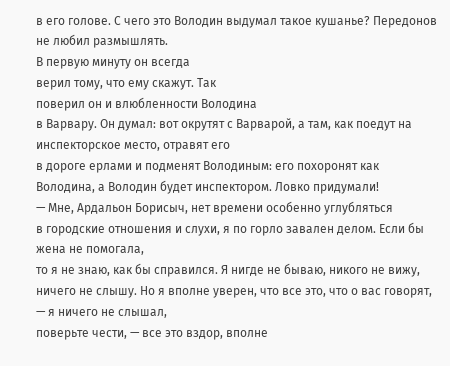в его голове. С чего это Володин выдумал такое кушанье? Передонов не любил размышлять.
В первую минуту он всегда
верил тому, что ему скажут. Так
поверил он и влюбленности Володина
в Варвару. Он думал: вот окрутят с Варварой, а там, как поедут на инспекторское место, отравят его
в дороге ерлами и подменят Володиным: его похоронят как Володина, а Володин будет инспектором. Ловко придумали!
— Мне, Ардальон Борисыч, нет времени особенно углубляться
в городские отношения и слухи, я по горло завален делом. Если бы жена не помогала,
то я не знаю, как бы справился. Я нигде не бываю, никого не вижу, ничего не слышу. Но я вполне уверен, что все это, что о вас говорят, — я ничего не слышал,
поверьте чести, — все это вздор, вполне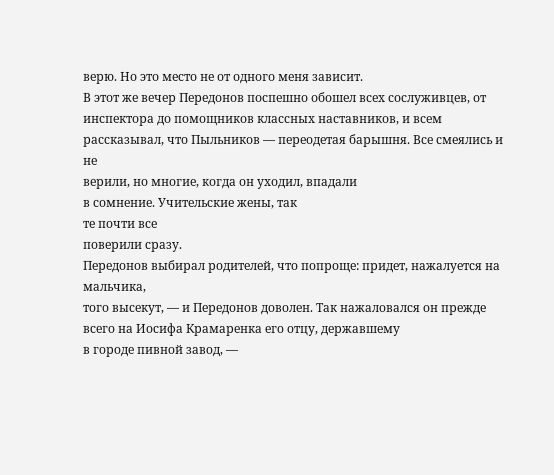верю. Но это место не от одного меня зависит.
В этот же вечер Передонов поспешно обошел всех сослуживцев, от инспектора до помощников классных наставников, и всем рассказывал, что Пыльников — переодетая барышня. Все смеялись и не
верили, но многие, когда он уходил, впадали
в сомнение. Учительские жены, так
те почти все
поверили сразу.
Передонов выбирал родителей, что попроще: придет, нажалуется на мальчика,
того высекут, — и Передонов доволен. Так нажаловался он прежде всего на Иосифа Крамаренка его отцу, державшему
в городе пивной завод, —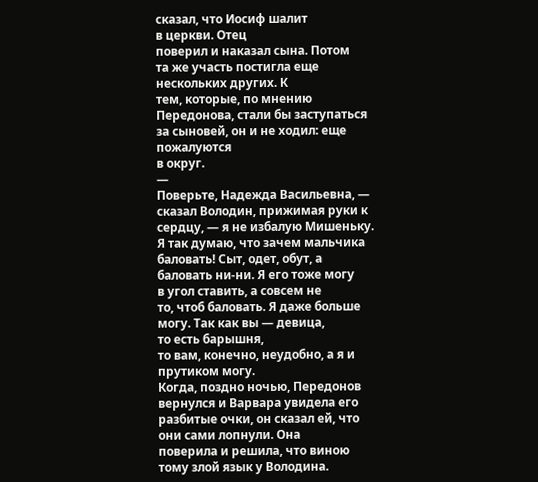сказал, что Иосиф шалит
в церкви. Отец
поверил и наказал сына. Потом
та же участь постигла еще нескольких других. К
тем, которые, по мнению Передонова, стали бы заступаться за сыновей, он и не ходил: еще пожалуются
в округ.
—
Поверьте, Надежда Васильевна, — сказал Володин, прижимая руки к сердцу, — я не избалую Мишеньку. Я так думаю, что зачем мальчика баловать! Сыт, одет, обут, а баловать ни-ни. Я его тоже могу
в угол ставить, а совсем не
то, чтоб баловать. Я даже больше могу. Так как вы — девица,
то есть барышня,
то вам, конечно, неудобно, а я и прутиком могу.
Когда, поздно ночью, Передонов вернулся и Варвара увидела его разбитые очки, он сказал ей, что они сами лопнули. Она
поверила и решила, что виною
тому злой язык у Володина.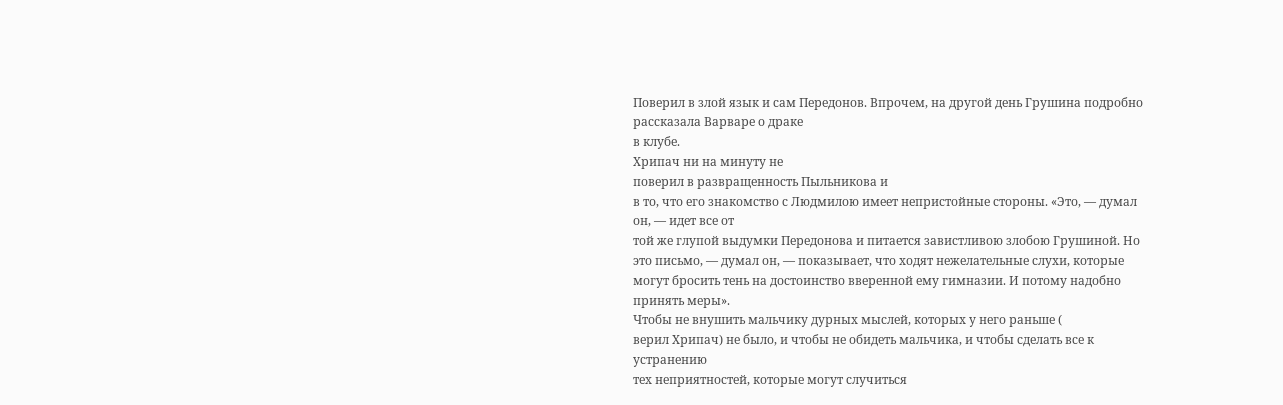Поверил в злой язык и сам Передонов. Впрочем, на другой день Грушина подробно рассказала Варваре о драке
в клубе.
Хрипач ни на минуту не
поверил в развращенность Пыльникова и
в то, что его знакомство с Людмилою имеет непристойные стороны. «Это, — думал он, — идет все от
той же глупой выдумки Передонова и питается завистливою злобою Грушиной. Но это письмо, — думал он, — показывает, что ходят нежелательные слухи, которые могут бросить тень на достоинство вверенной ему гимназии. И потому надобно принять меры».
Чтобы не внушить мальчику дурных мыслей, которых у него раньше (
верил Хрипач) не было, и чтобы не обидеть мальчика, и чтобы сделать все к устранению
тех неприятностей, которые могут случиться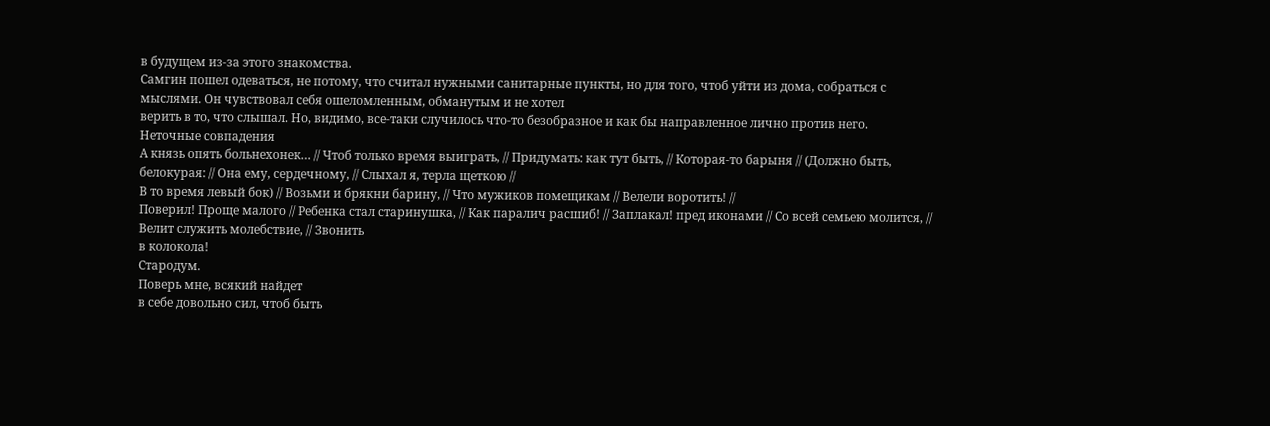в будущем из-за этого знакомства.
Самгин пошел одеваться, не потому, что считал нужными санитарные пункты, но для того, чтоб уйти из дома, собраться с мыслями. Он чувствовал себя ошеломленным, обманутым и не хотел
верить в то, что слышал. Но, видимо, все-таки случилось что-то безобразное и как бы направленное лично против него.
Неточные совпадения
А князь опять больнехонек… // Чтоб только время выиграть, // Придумать: как тут быть, // Которая-то барыня // (Должно быть, белокурая: // Она ему, сердечному, // Слыхал я, терла щеткою //
В то время левый бок) // Возьми и брякни барину, // Что мужиков помещикам // Велели воротить! //
Поверил! Проще малого // Ребенка стал старинушка, // Как паралич расшиб! // Заплакал! пред иконами // Со всей семьею молится, // Велит служить молебствие, // Звонить
в колокола!
Стародум.
Поверь мне, всякий найдет
в себе довольно сил, чтоб быть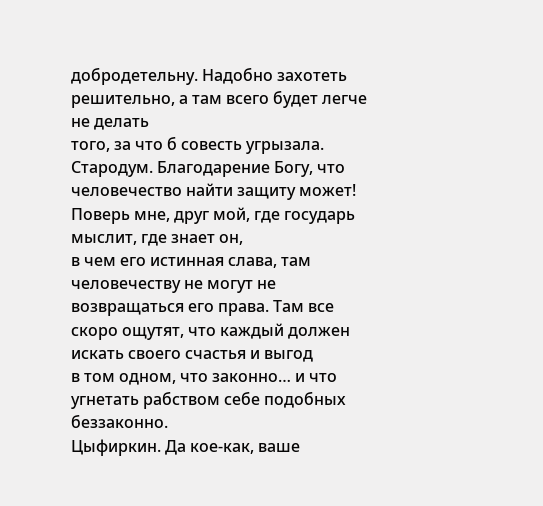добродетельну. Надобно захотеть решительно, а там всего будет легче не делать
того, за что б совесть угрызала.
Стародум. Благодарение Богу, что человечество найти защиту может!
Поверь мне, друг мой, где государь мыслит, где знает он,
в чем его истинная слава, там человечеству не могут не возвращаться его права. Там все скоро ощутят, что каждый должен искать своего счастья и выгод
в том одном, что законно… и что угнетать рабством себе подобных беззаконно.
Цыфиркин. Да кое-как, ваше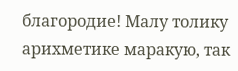благородие! Малу толику арихметике маракую, так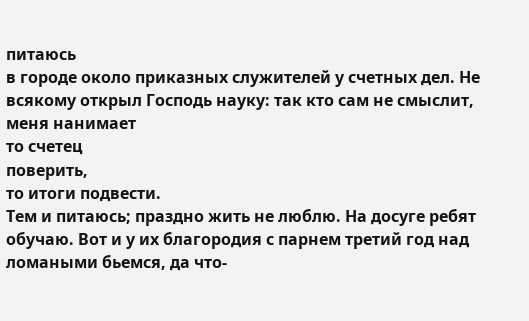питаюсь
в городе около приказных служителей у счетных дел. Не всякому открыл Господь науку: так кто сам не смыслит, меня нанимает
то счетец
поверить,
то итоги подвести.
Тем и питаюсь; праздно жить не люблю. На досуге ребят обучаю. Вот и у их благородия с парнем третий год над ломаными бьемся, да что-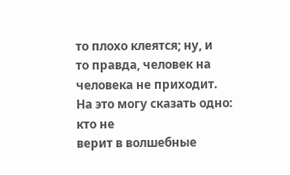то плохо клеятся; ну, и
то правда, человек на человека не приходит.
На это могу сказать одно: кто не
верит в волшебные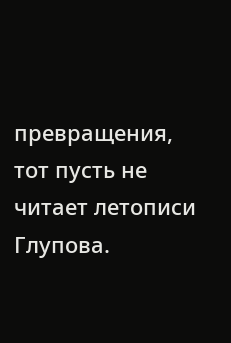превращения,
тот пусть не читает летописи Глупова.